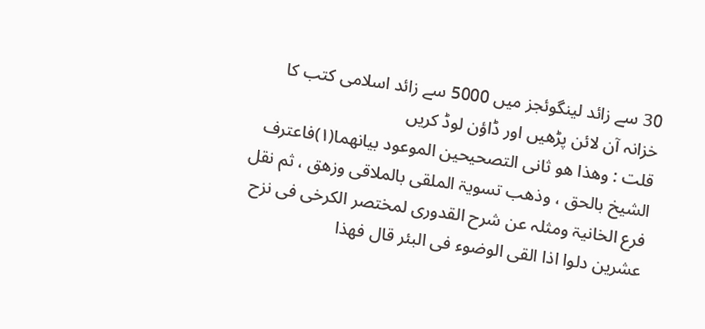30 سے زائد لینگوئجز میں 5000 سے زائد اسلامی کتب کا خزانہ آن لائن پڑھیں اور ڈاؤن لوڈ کریں
قلت : وھذا ھو ثانی التصحیحین الموعود بیانھما(۱)فاعترف الشیخ بالحق ، وذھب تسویۃ الملقی بالملاقی وزھق ، ثم نقل فرع الخانیۃ ومثلہ عن شرح القدوری لمختصر الکرخی فی نزح عشرین دلوا اذا القی الوضوء فی البئر قال فھذا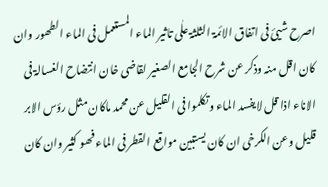اصرح شیئ فی اتفاق الائمۃ الثلثۃ علٰی تاثیر الماء المستعمل فی الماء الطھور وان کان اقل منہ وذکر عن شرح الجامع الصغیر لقاضی خان انتضاح الغسالۃ فی الاناء اذا قل لایفسد الماء وتکلموا فی القلیل عن محمد ماکان مثل رؤس الابر قلیل وعن الکرخی ان کان یستبین مواقع القطر فی الماء فھو کثیر وان کان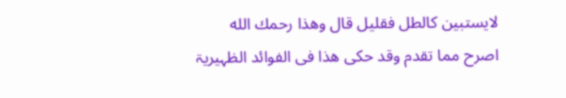لایستبین کالطل فقلیل قال وھذا رحمك الله اصرح مما تقدم وقد حکی ھذا فی الفوائد الظہیریۃ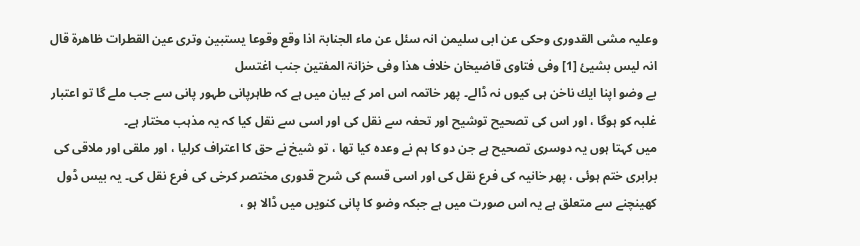وعلیہ مشی القدوری وحکی عن ابی سلیمن انہ سئل عن ماء الجنابۃ اذا وقع وقوعا یستبین وتری عین القطرات ظاھرۃ قال انہ لیس بشیئ [1] وفی فتاوی قاضیخان خلاف ھذا وفی خزانۃ المفتین جنب اغتسل
بے وضو اپنا ایك ناخن ہی کیوں نہ ڈالے۔ پھر خاتمہ اس امر کے بیان میں ہے کہ طاہرپانی طہور پانی سے جب ملے گا تو اعتبار غلبہ کو ہوگا ، اور اس کی تصحیح توشیح اور تحفہ سے نقل کی اور اسی سے نقل کیا کہ یہ مذہب مختار ہے۔
میں کہتا ہوں یہ دوسری تصحیح ہے جن دو کا ہم نے وعدہ کیا تھا ، تو شیخ نے حق کا اعتراف کرلیا ، اور ملقی اور ملاقی کی برابری ختم ہوئی ، پھر خانیہ کی فرع نقل کی اور اسی قسم کی شرح قدوری مختصر کرخی کی فرع نقل کی۔ یہ بیس ڈول کھینچنے سے متعلق ہے یہ اس صورت میں ہے جبکہ وضو کا پانی کنویں میں ڈالا ہو ،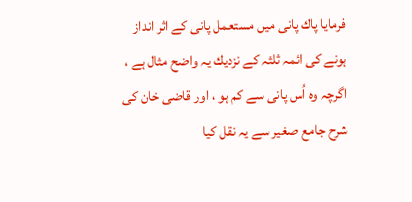فرمایا پاك پانی میں مستعمل پانی کے اثر انداز ہونے کی ائمہ ثلثہ کے نزدیك یہ واضح مثال ہے ، اگرچہ وہ اُس پانی سے کم ہو ، اور قاضی خان کی شرح جامع صغیر سے یہ نقل کیا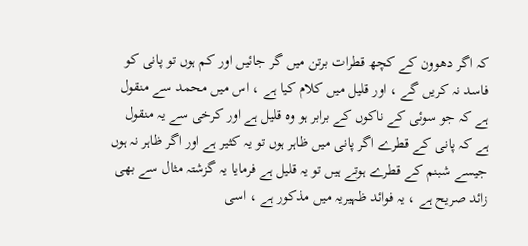کہ اگر دھوون کے کچھ قطرات برتن میں گر جائیں اور کم ہوں تو پانی کو فاسد نہ کریں گے ، اور قلیل میں کلام کیا ہے ، اس میں محمد سے منقول ہے کہ جو سوئی کے ناکوں کے برابر ہو وہ قلیل ہے اور کرخی سے یہ منقول ہے کہ پانی کے قطرے اگر پانی میں ظاہر ہوں تو یہ کثیر ہے اور اگر ظاہر نہ ہوں جیسے شبنم کے قطرے ہوتے ہیں تو یہ قلیل ہے فرمایا یہ گزشتہ مثال سے بھی زائد صریح ہے ، یہ فوائد ظہیریہ میں مذکور ہے ، اسی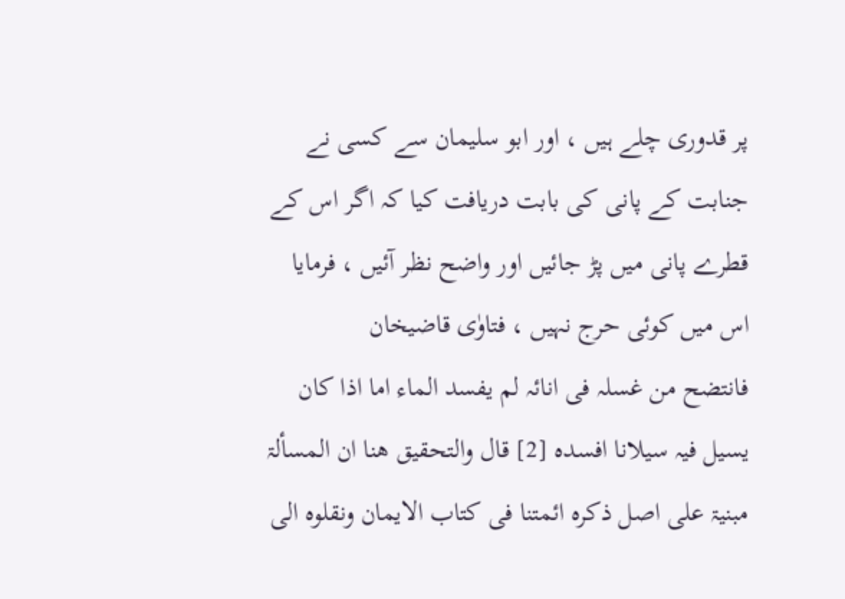پر قدوری چلے ہیں ، اور ابو سلیمان سے کسی نے جنابت کے پانی کی بابت دریافت کیا کہ اگر اس کے قطرے پانی میں پڑ جائیں اور واضح نظر آئیں ، فرمایا اس میں کوئی حرج نہیں ، فتاوٰی قاضیخان
فانتضح من غسلہ فی انائہ لم یفسد الماء اما اذا کان یسیل فیہ سیلانا افسدہ [2] قال والتحقیق ھنا ان المسألۃ مبنیۃ علی اصل ذکرہ ائمتنا فی کتاب الایمان ونقلوہ الی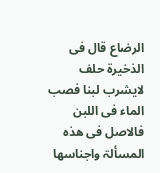الرضاع قال فی الذخیرۃ حلف لایشرب لبنا فصب الماء فی اللبن فالاصل فی ھذہ المسألۃ واجناسھا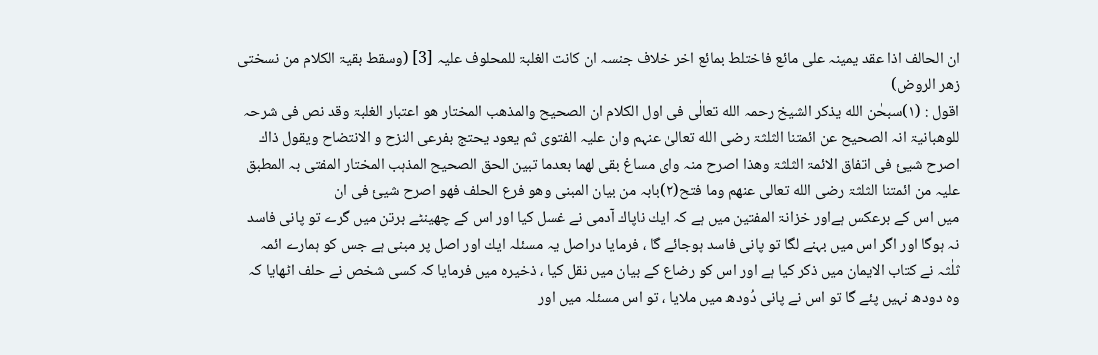ان الحالف اذا عقد یمینہ علی مائع فاختلط بمائع اخر خلاف جنسہ ان کانت الغلبۃ للمحلوف علیہ [3] (وسقط بقیۃ الکلام من نسختی زھر الروض)
اقول : (۱)سبحٰن الله یذکر الشیخ رحمہ الله تعالٰی فی اول الکلام ان الصحیح والمذھب المختار ھو اعتبار الغلبۃ وقد نص فی شرحہ للوھبانیۃ انہ الصحیح عن ائمتنا الثلثۃ رضی الله تعالیٰ عنہم وان علیہ الفتوی ثم یعود یحتج بفرعی النزح و الانتضاح ویقول ذاك اصرح شیئ فی اتفاق الائمۃ الثلثۃ وھذا اصرح منہ وای مساغ بقی لھما بعدما تبین الحق الصحیح المذہب المختار المفتی بہ المطبق علیہ من ائمتنا الثلثۃ رضی الله تعالی عنھم وما فتح(۲)بابہ من بیان المبنی وھو فرع الحلف فھو اصرح شیئ فی ان
میں اس کے برعکس ہےاور خزانۃ المفتین میں ہے کہ ایك ناپاك آدمی نے غسل کیا اور اس کے چھینٹے برتن میں گرے تو پانی فاسد نہ ہوگا اور اگر اس میں بہنے لگا تو پانی فاسد ہوجائے گا ، فرمایا دراصل یہ مسئلہ ایك اور اصل پر مبنی ہے جس کو ہمارے ائمہ ثلٰثہ نے کتاب الایمان میں ذکر کیا ہے اور اس کو رضاع کے بیان میں نقل کیا ، ذخیرہ میں فرمایا کہ کسی شخص نے حلف اٹھایا کہ وہ دودھ نہیں پئے گا تو اس نے پانی دُودھ میں ملایا ، تو اس مسئلہ میں اور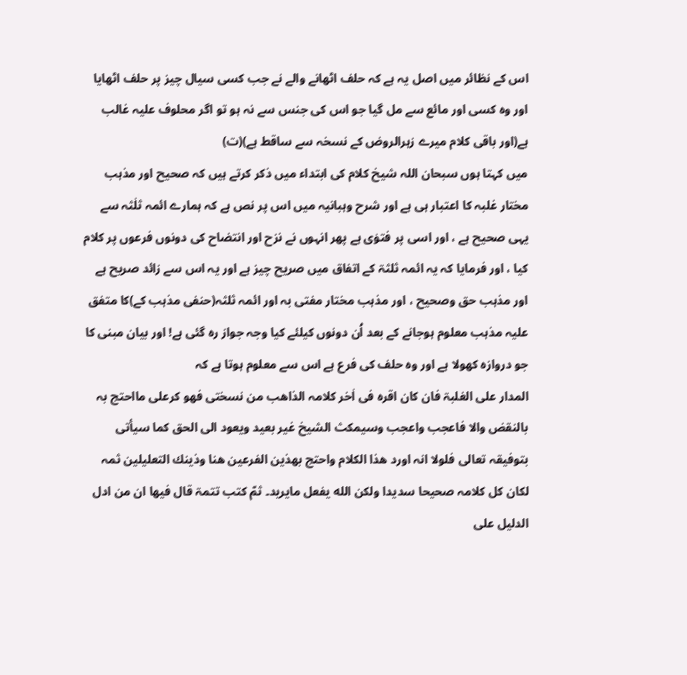اس کے نظائر میں اصل یہ ہے کہ حلف اٹھانے والے نے جب کسی سیال چیز پر حلف اٹھایا اور وہ کسی اور مائع سے مل گیا جو اس کی جنس سے نہ ہو تو اگر محلوف علیہ غالب ہے(اور باقی کلام میرے زہرالروض کے نسخہ سے ساقط ہے)(ت)
میں کہتا ہوں سبحان اللہ شیخ کلام کی ابتداء میں ذکر کرتے ہیں کہ صحیح اور مذہب مختار غلبہ کا اعتبار ہی ہے اور شرح وہبانیہ میں اس پر نص ہے کہ ہمارے ائمہ ثلٰثہ سے یہی صحیح ہے ، اور اسی پر فتوٰی ہے پھر انہوں نے نزح اور انتضاح کی دونوں فرعوں پر کلام کیا ، اور فرمایا کہ یہ ائمہ ثلثۃ کے اتفاق میں صریح چیز ہے اور یہ اس سے زائد صریح ہے اور مذہب حق وصحیح ، اور مذہب مختار مفتی بہ اور ائمہ ثلثہ(حنفی مذہب کے)کا متفق علیہ مذہب معلوم ہوجانے کے بعد اُن دونوں کیلئے کیا وجہ جواز رہ گئی ہے! اور بیان مبنی کا جو دروازہ کھولا ہے اور وہ حلف کی فرع ہے اس سے معلوم ہوتا ہے کہ
المدار علی الغلبۃ فان کان اقرہ فی اٰخر کلامہ الذاھب من نسختی فھو کرعلی مااحتج بہ بالنقض والا فاعجب واعجب وسیمکث الشیخ غیر بعید ویعود الی الحق کما سیأتی بتوفیقہ تعالی فلولا انہ اورد ھذا الکلام واحتج بھذین الفرعین ھنا وذینك التعلیلین ثمہ لکان کل کلامہ صحیحا سدیدا ولکن الله یفعل مایرید۔ ثمّ کتب تتمۃ قال فیھا ان من ادل الدلیل علی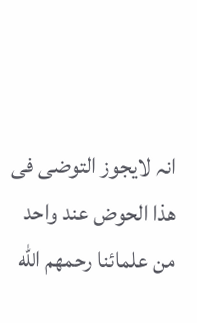انہ لایجوز التوضی فی ھذا الحوض عند واحد من علمائنا رحمھم الله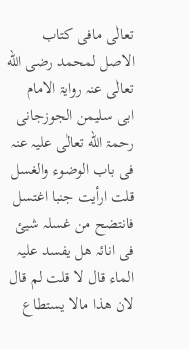تعالٰی مافی کتاب الاصل لمحمد رضی الله تعالٰی عنہ روایۃ الامام ابی سلیمن الجوزجانی رحمۃ الله تعالٰی علیہ عنہ فی باب الوضوء والغسل قلت ارأیت جنبا اغتسل فانتضح من غسلہ شیئ فی انائہ ھل یفسد علیہ الماء قال لا قلت لم قال لان ھذا مالا یستطاع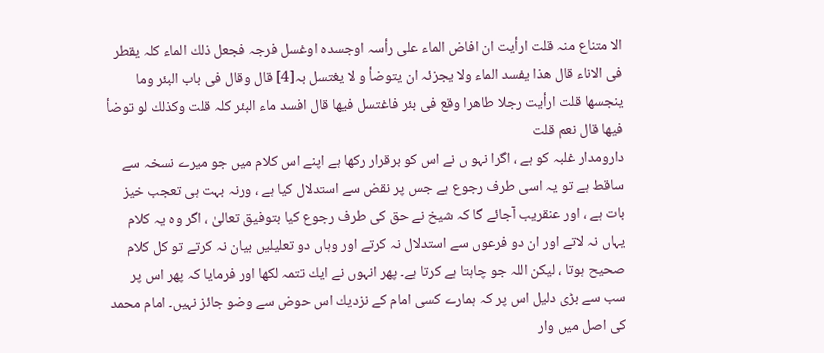الا متناع منہ قلت ارأیت ان افاض الماء علی رأسہ اوجسدہ اوغسل فرجہ فجعل ذلك الماء کلہ یقطر فی الاناء قال ھذا یفسد الماء ولا یجزئہ ان یتوضأ و لا یغتسل بہ[4] قال وقال فی باب البئر وما ینجسھا قلت ارأیت رجلا طاھرا وقع فی بئر فاغتسل فیھا قال افسد ماء البئر کلہ قلت وکذلك لو توضأ فیھا قال نعم قلت
دارومدار غلبہ کو ہے ، اگرا نہو ں نے اس کو برقرار رکھا ہے اپنے اس کلام میں جو میرے نسخہ سے ساقط ہے تو یہ اسی طرف رجوع ہے جس پر نقض سے استدلال کیا ہے ، ورنہ بہت ہی تعجب خیز بات ہے ، اور عنقریب آجائے گا کہ شیخ نے حق کی طرف رجوع کیا بتوفیق تعالیٰ ، اگر وہ یہ کلام یہاں نہ لاتے اور ان دو فرعوں سے استدلال نہ کرتے اور وہاں دو تعلیلیں بیان نہ کرتے تو کل کلام صحیح ہوتا ، لیکن اللہ جو چاہتا ہے کرتا ہے۔ پھر انہوں نے ایك تتمہ لکھا اور فرمایا کہ پھر اس پر سب سے بڑی دلیل اس پر کہ ہمارے کسی امام کے نزدیك اس حوض سے وضو جائز نہیں۔ امام محمد کی اصل میں وار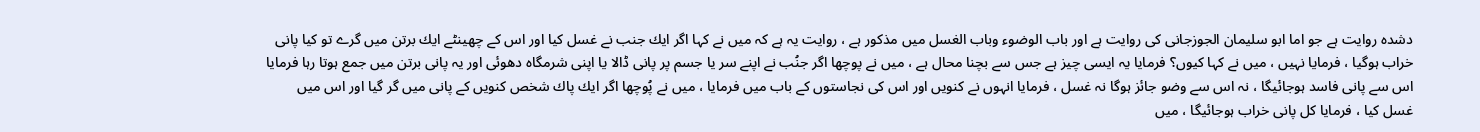دشدہ روایت ہے جو اما ابو سلیمان الجوزجانی کی روایت ہے اور باب الوضوء وباب الغسل میں مذکور ہے ، روایت یہ ہے کہ میں نے کہا اگر ایك جنب نے غسل کیا اور اس کے چھینٹے ایك برتن میں گرے تو کیا پانی خراب ہوگیا ، فرمایا نہیں ، میں نے کہا کیوں؟ فرمایا یہ ایسی چیز ہے جس سے بچنا محال ہے ، میں نے پوچھا اگر جنُب نے اپنے سر یا جسم پر پانی ڈالا یا اپنی شرمگاہ دھوئی اور یہ پانی برتن میں جمع ہوتا رہا فرمایا اس سے پانی فاسد ہوجائیگا ، نہ اس سے وضو جائز ہوگا نہ غسل ، فرمایا انہوں نے کنویں اور اس کی نجاستوں کے باب میں فرمایا ، میں نے پُوچھا اگر ایك پاك شخص کنویں کے پانی میں گر گیا اور اس میں غسل کیا ، فرمایا کل پانی خراب ہوجائیگا ، میں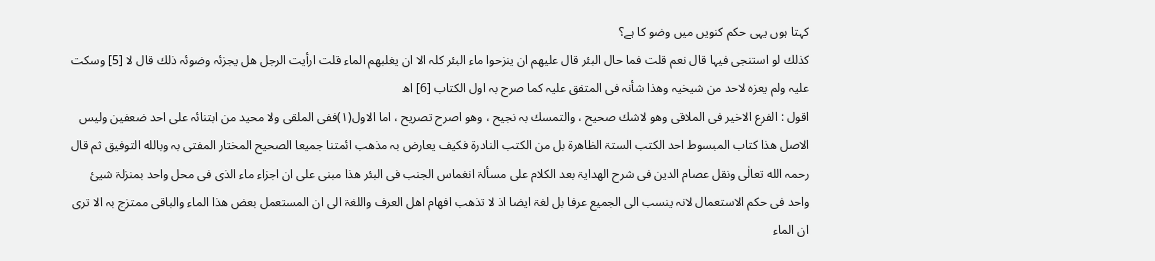کہتا ہوں یہی حکم کنویں میں وضو کا ہے؟
کذلك لو استنجی فیہا قال نعم قلت فما حال البئر قال علیھم ان ینزحوا ماء البئر کلہ الا ان یغلبھم الماء قلت ارأیت الرجل ھل یجزئہ وضوئہ ذلك قال لا [5] وسکت علیہ ولم یعزہ لاحد من شیخیہ وھذا شأنہ فی المتفق علیہ کما صرح بہ اول الکتاب [6] اھ
اقول : الفرع الاخیر فی الملاقی وھو لاشك صحیح ، والتمسك بہ نجیح ، وھو اصرح تصریح ، اما الاول(۱)ففی الملقی ولا محید من ابتنائہ علی احد ضعفین ولیس الاصل ھذا کتاب المبسوط احد الکتب الستۃ الظاھرۃ بل من الکتب النادرۃ فکیف یعارض بہ مذھب ائمتنا جمیعا الصحیح المختار المفتی بہ وبالله التوفیق ثم قال رحمہ الله تعالٰی ونقل عصام الدین فی شرح الھدایۃ بعد الکلام علی مسألۃ انغماس الجنب فی البئر ھذا مبنی علی ان اجزاء ماء الذی فی محل واحد بمنزلۃ شیئ واحد فی حکم الاستعمال لانہ ینسب الی الجمیع عرفا بل لغۃ ایضا اذ لا تذھب افھام اھل العرف واللغۃ الی ان المستعمل بعض ھذا الماء والباقی ممتزج بہ الا تری ان الماء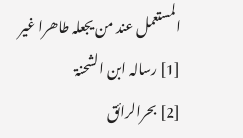المستعمل عند من یجعلہ طاھرا غیر
[1] رسالہ ابن الشحنۃ
[2] بحرالرائق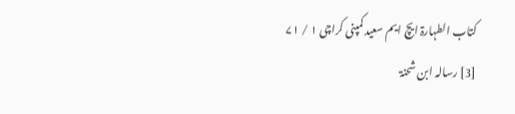کتاب الطہارۃ ایچ ایم سعید کمپنی کراچی ۱ / ۷۱
[3] رسالہ ابن شحنۃ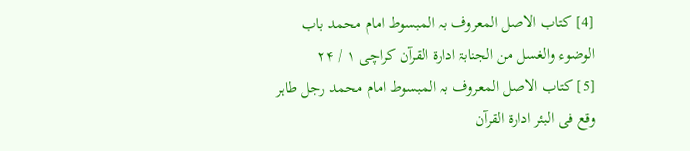[4] کتاب الاصل المعروف بہ المبسوط امام محمد باب الوضوء والغسل من الجنابۃ ادارۃ القرآن کراچی ۱ / ۲۴
[5] کتاب الاصل المعروف بہ المبسوط امام محمد رجل طاہر وقع فی البئر ادارۃ القرآن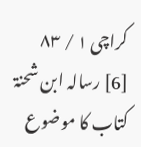کراچی ۱ / ۸۳
[6] رسالہ ابن شحنۃ
کتاب کا موضوع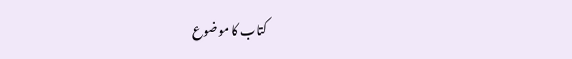کتاب کا موضوع